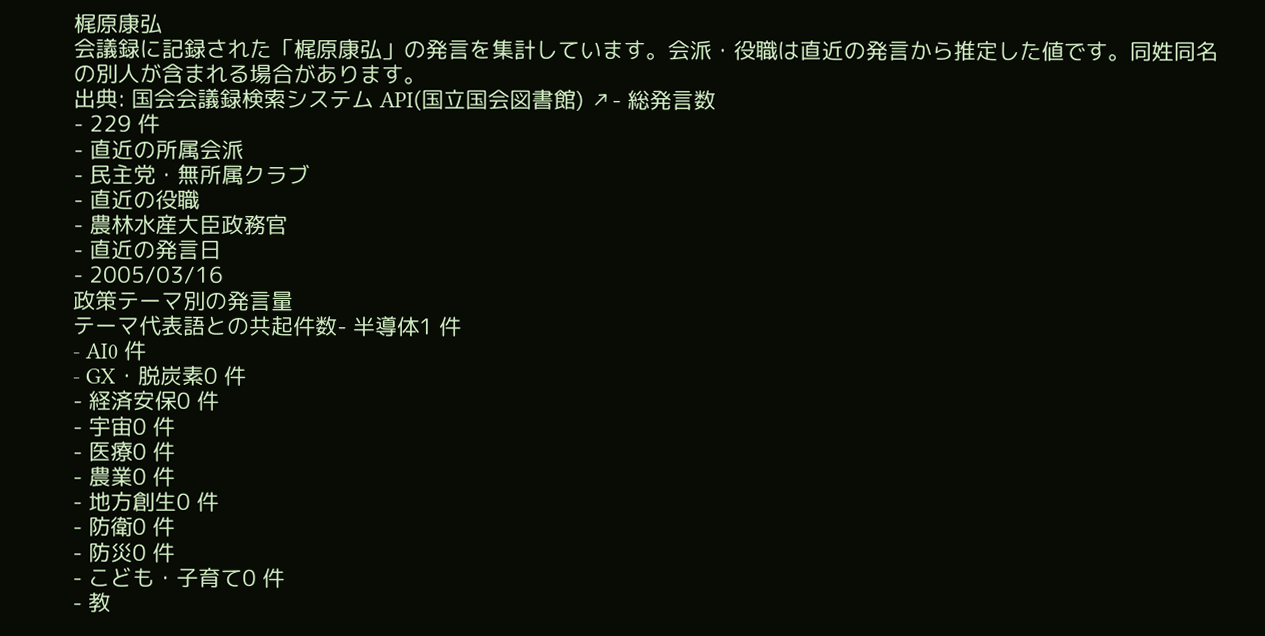梶原康弘
会議録に記録された「梶原康弘」の発言を集計しています。会派・役職は直近の発言から推定した値です。同姓同名の別人が含まれる場合があります。
出典: 国会会議録検索システム API(国立国会図書館) ↗- 総発言数
- 229 件
- 直近の所属会派
- 民主党・無所属クラブ
- 直近の役職
- 農林水産大臣政務官
- 直近の発言日
- 2005/03/16
政策テーマ別の発言量
テーマ代表語との共起件数- 半導体1 件
- AI0 件
- GX・脱炭素0 件
- 経済安保0 件
- 宇宙0 件
- 医療0 件
- 農業0 件
- 地方創生0 件
- 防衛0 件
- 防災0 件
- こども・子育て0 件
- 教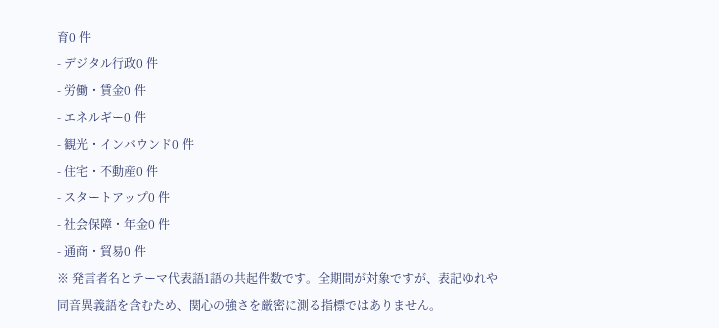育0 件
- デジタル行政0 件
- 労働・賃金0 件
- エネルギー0 件
- 観光・インバウンド0 件
- 住宅・不動産0 件
- スタートアップ0 件
- 社会保障・年金0 件
- 通商・貿易0 件
※ 発言者名とテーマ代表語1語の共起件数です。全期間が対象ですが、表記ゆれや 同音異義語を含むため、関心の強さを厳密に測る指標ではありません。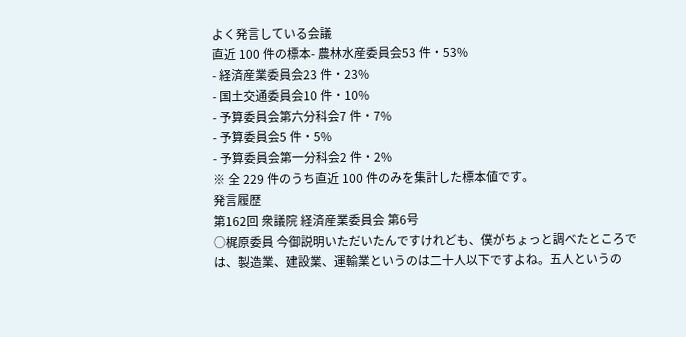よく発言している会議
直近 100 件の標本- 農林水産委員会53 件・53%
- 経済産業委員会23 件・23%
- 国土交通委員会10 件・10%
- 予算委員会第六分科会7 件・7%
- 予算委員会5 件・5%
- 予算委員会第一分科会2 件・2%
※ 全 229 件のうち直近 100 件のみを集計した標本値です。
発言履歴
第162回 衆議院 経済産業委員会 第6号
○梶原委員 今御説明いただいたんですけれども、僕がちょっと調べたところでは、製造業、建設業、運輸業というのは二十人以下ですよね。五人というの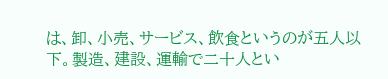は、卸、小売、サービス、飲食というのが五人以下。製造、建設、運輸で二十人とい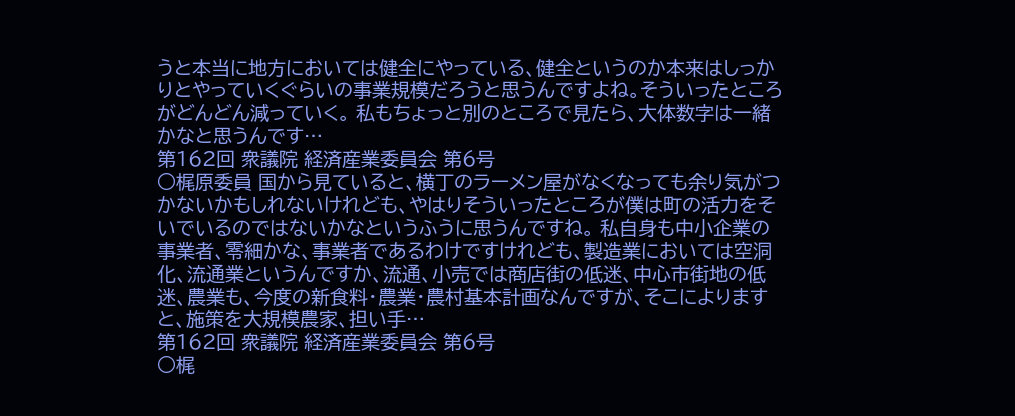うと本当に地方においては健全にやっている、健全というのか本来はしっかりとやっていくぐらいの事業規模だろうと思うんですよね。そういったところがどんどん減っていく。 私もちょっと別のところで見たら、大体数字は一緒かなと思うんです…
第162回 衆議院 経済産業委員会 第6号
○梶原委員 国から見ていると、横丁のラーメン屋がなくなっても余り気がつかないかもしれないけれども、やはりそういったところが僕は町の活力をそいでいるのではないかなというふうに思うんですね。 私自身も中小企業の事業者、零細かな、事業者であるわけですけれども、製造業においては空洞化、流通業というんですか、流通、小売では商店街の低迷、中心市街地の低迷、農業も、今度の新食料・農業・農村基本計画なんですが、そこによりますと、施策を大規模農家、担い手…
第162回 衆議院 経済産業委員会 第6号
○梶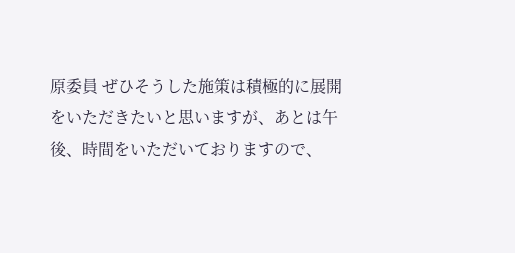原委員 ぜひそうした施策は積極的に展開をいただきたいと思いますが、あとは午後、時間をいただいておりますので、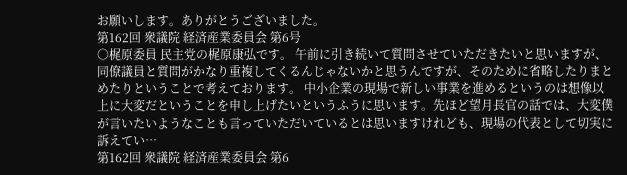お願いします。ありがとうございました。
第162回 衆議院 経済産業委員会 第6号
○梶原委員 民主党の梶原康弘です。 午前に引き続いて質問させていただきたいと思いますが、同僚議員と質問がかなり重複してくるんじゃないかと思うんですが、そのために省略したりまとめたりということで考えております。 中小企業の現場で新しい事業を進めるというのは想像以上に大変だということを申し上げたいというふうに思います。先ほど望月長官の話では、大変僕が言いたいようなことも言っていただいているとは思いますけれども、現場の代表として切実に訴えてい…
第162回 衆議院 経済産業委員会 第6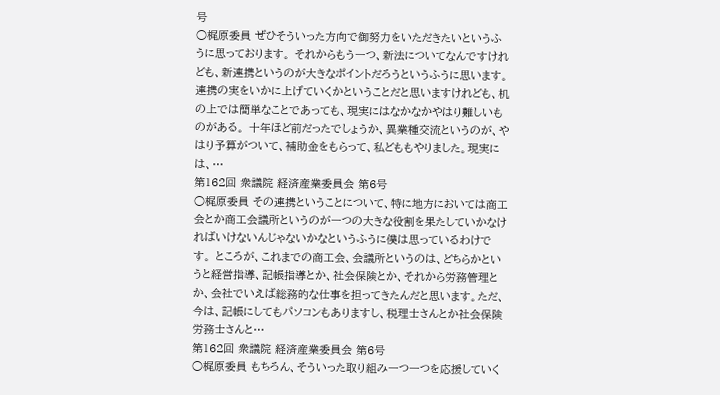号
○梶原委員 ぜひそういった方向で御努力をいただきたいというふうに思っております。 それからもう一つ、新法についてなんですけれども、新連携というのが大きなポイントだろうというふうに思います。連携の実をいかに上げていくかということだと思いますけれども、机の上では簡単なことであっても、現実にはなかなかやはり難しいものがある。 十年ほど前だったでしょうか、異業種交流というのが、やはり予算がついて、補助金をもらって、私どももやりました。現実には、…
第162回 衆議院 経済産業委員会 第6号
○梶原委員 その連携ということについて、特に地方においては商工会とか商工会議所というのが一つの大きな役割を果たしていかなければいけないんじゃないかなというふうに僕は思っているわけです。 ところが、これまでの商工会、会議所というのは、どちらかというと経営指導、記帳指導とか、社会保険とか、それから労務管理とか、会社でいえば総務的な仕事を担ってきたんだと思います。ただ、今は、記帳にしてもパソコンもありますし、税理士さんとか社会保険労務士さんと…
第162回 衆議院 経済産業委員会 第6号
○梶原委員 もちろん、そういった取り組み一つ一つを応援していく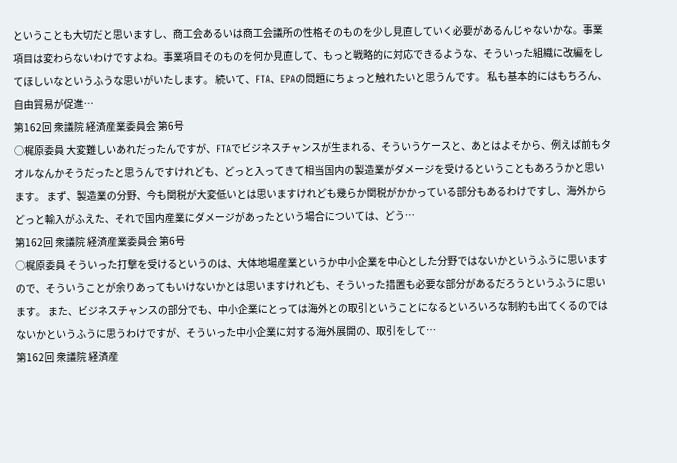ということも大切だと思いますし、商工会あるいは商工会議所の性格そのものを少し見直していく必要があるんじゃないかな。事業項目は変わらないわけですよね。事業項目そのものを何か見直して、もっと戦略的に対応できるような、そういった組織に改編をしてほしいなというふうな思いがいたします。 続いて、FTA、EPAの問題にちょっと触れたいと思うんです。 私も基本的にはもちろん、自由貿易が促進…
第162回 衆議院 経済産業委員会 第6号
○梶原委員 大変難しいあれだったんですが、FTAでビジネスチャンスが生まれる、そういうケースと、あとはよそから、例えば前もタオルなんかそうだったと思うんですけれども、どっと入ってきて相当国内の製造業がダメージを受けるということもあろうかと思います。 まず、製造業の分野、今も関税が大変低いとは思いますけれども幾らか関税がかかっている部分もあるわけですし、海外からどっと輸入がふえた、それで国内産業にダメージがあったという場合については、どう…
第162回 衆議院 経済産業委員会 第6号
○梶原委員 そういった打撃を受けるというのは、大体地場産業というか中小企業を中心とした分野ではないかというふうに思いますので、そういうことが余りあってもいけないかとは思いますけれども、そういった措置も必要な部分があるだろうというふうに思います。 また、ビジネスチャンスの部分でも、中小企業にとっては海外との取引ということになるといろいろな制約も出てくるのではないかというふうに思うわけですが、そういった中小企業に対する海外展開の、取引をして…
第162回 衆議院 経済産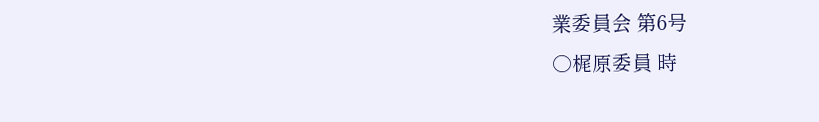業委員会 第6号
○梶原委員 時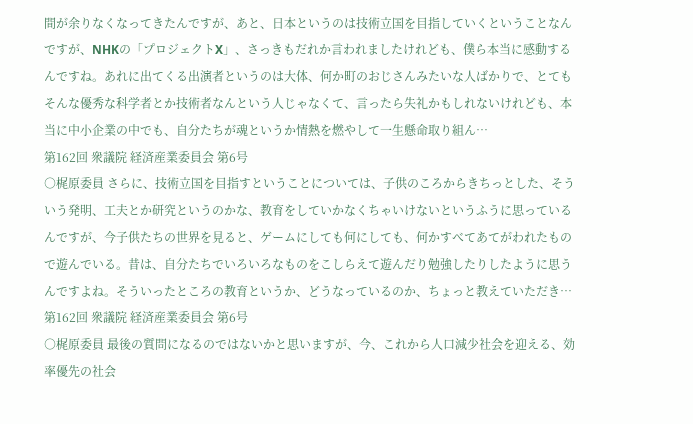間が余りなくなってきたんですが、あと、日本というのは技術立国を目指していくということなんですが、NHKの「プロジェクトX」、さっきもだれか言われましたけれども、僕ら本当に感動するんですね。あれに出てくる出演者というのは大体、何か町のおじさんみたいな人ばかりで、とてもそんな優秀な科学者とか技術者なんという人じゃなくて、言ったら失礼かもしれないけれども、本当に中小企業の中でも、自分たちが魂というか情熱を燃やして一生懸命取り組ん…
第162回 衆議院 経済産業委員会 第6号
○梶原委員 さらに、技術立国を目指すということについては、子供のころからきちっとした、そういう発明、工夫とか研究というのかな、教育をしていかなくちゃいけないというふうに思っているんですが、今子供たちの世界を見ると、ゲームにしても何にしても、何かすべてあてがわれたもので遊んでいる。昔は、自分たちでいろいろなものをこしらえて遊んだり勉強したりしたように思うんですよね。そういったところの教育というか、どうなっているのか、ちょっと教えていただき…
第162回 衆議院 経済産業委員会 第6号
○梶原委員 最後の質問になるのではないかと思いますが、今、これから人口減少社会を迎える、効率優先の社会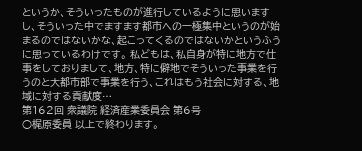というか、そういったものが進行しているように思いますし、そういった中でますます都市への一極集中というのが始まるのではないかな、起こってくるのではないかというふうに思っているわけです。 私どもは、私自身が特に地方で仕事をしておりまして、地方、特に僻地でそういった事業を行うのと大都市部で事業を行う、これはもう社会に対する、地域に対する貢献度…
第162回 衆議院 経済産業委員会 第6号
○梶原委員 以上で終わります。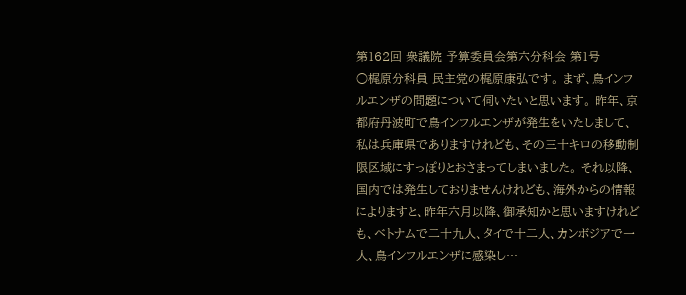第162回 衆議院 予算委員会第六分科会 第1号
○梶原分科員 民主党の梶原康弘です。 まず、鳥インフルエンザの問題について伺いたいと思います。 昨年、京都府丹波町で鳥インフルエンザが発生をいたしまして、私は兵庫県でありますけれども、その三十キロの移動制限区域にすっぽりとおさまってしまいました。 それ以降、国内では発生しておりませんけれども、海外からの情報によりますと、昨年六月以降、御承知かと思いますけれども、ベトナムで二十九人、タイで十二人、カンボジアで一人、鳥インフルエンザに感染し…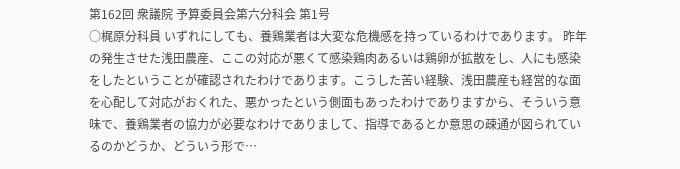第162回 衆議院 予算委員会第六分科会 第1号
○梶原分科員 いずれにしても、養鶏業者は大変な危機感を持っているわけであります。 昨年の発生させた浅田農産、ここの対応が悪くて感染鶏肉あるいは鶏卵が拡散をし、人にも感染をしたということが確認されたわけであります。こうした苦い経験、浅田農産も経営的な面を心配して対応がおくれた、悪かったという側面もあったわけでありますから、そういう意味で、養鶏業者の協力が必要なわけでありまして、指導であるとか意思の疎通が図られているのかどうか、どういう形で…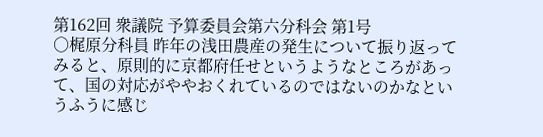第162回 衆議院 予算委員会第六分科会 第1号
○梶原分科員 昨年の浅田農産の発生について振り返ってみると、原則的に京都府任せというようなところがあって、国の対応がややおくれているのではないのかなというふうに感じ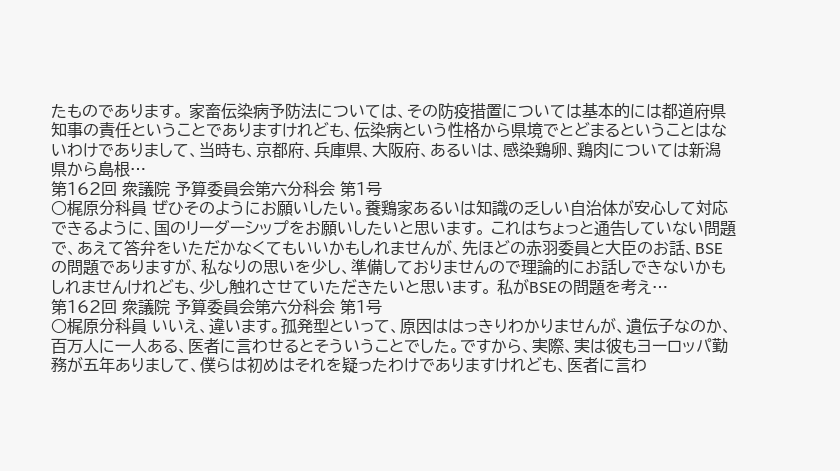たものであります。 家畜伝染病予防法については、その防疫措置については基本的には都道府県知事の責任ということでありますけれども、伝染病という性格から県境でとどまるということはないわけでありまして、当時も、京都府、兵庫県、大阪府、あるいは、感染鶏卵、鶏肉については新潟県から島根…
第162回 衆議院 予算委員会第六分科会 第1号
○梶原分科員 ぜひそのようにお願いしたい。養鶏家あるいは知識の乏しい自治体が安心して対応できるように、国のリーダーシップをお願いしたいと思います。 これはちょっと通告していない問題で、あえて答弁をいただかなくてもいいかもしれませんが、先ほどの赤羽委員と大臣のお話、BSEの問題でありますが、私なりの思いを少し、準備しておりませんので理論的にお話しできないかもしれませんけれども、少し触れさせていただきたいと思います。 私がBSEの問題を考え…
第162回 衆議院 予算委員会第六分科会 第1号
○梶原分科員 いいえ、違います。孤発型といって、原因ははっきりわかりませんが、遺伝子なのか、百万人に一人ある、医者に言わせるとそういうことでした。ですから、実際、実は彼もヨーロッパ勤務が五年ありまして、僕らは初めはそれを疑ったわけでありますけれども、医者に言わ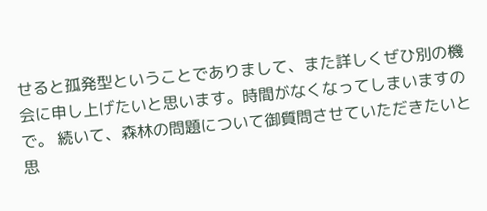せると孤発型ということでありまして、また詳しくぜひ別の機会に申し上げたいと思います。時間がなくなってしまいますので。 続いて、森林の問題について御質問させていただきたいと思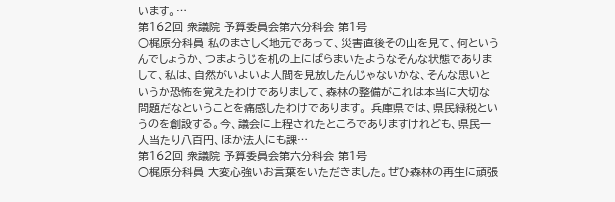います。…
第162回 衆議院 予算委員会第六分科会 第1号
○梶原分科員 私のまさしく地元であって、災害直後その山を見て、何というんでしょうか、つまようじを机の上にばらまいたようなそんな状態でありまして、私は、自然がいよいよ人間を見放したんじゃないかな、そんな思いというか恐怖を覚えたわけでありまして、森林の整備がこれは本当に大切な問題だなということを痛感したわけであります。 兵庫県では、県民緑税というのを創設する。今、議会に上程されたところでありますけれども、県民一人当たり八百円、ほか法人にも課…
第162回 衆議院 予算委員会第六分科会 第1号
○梶原分科員 大変心強いお言葉をいただきました。ぜひ森林の再生に頑張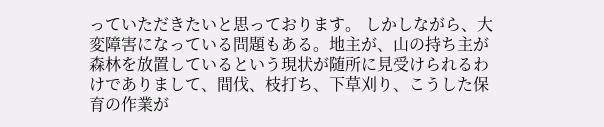っていただきたいと思っております。 しかしながら、大変障害になっている問題もある。地主が、山の持ち主が森林を放置しているという現状が随所に見受けられるわけでありまして、間伐、枝打ち、下草刈り、こうした保育の作業が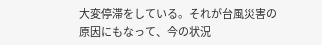大変停滞をしている。それが台風災害の原因にもなって、今の状況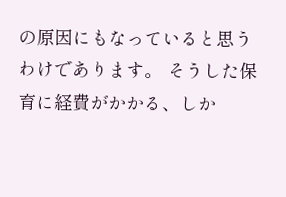の原因にもなっていると思うわけであります。 そうした保育に経費がかかる、しか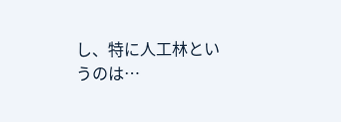し、特に人工林というのは…